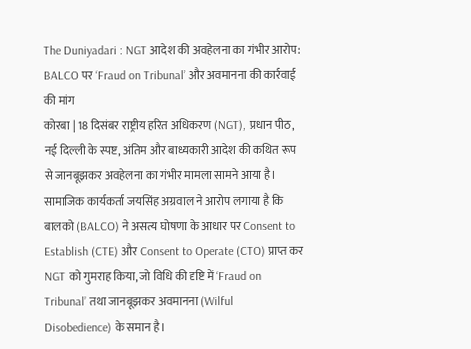The Duniyadari : NGT आदेश की अवहेलना का गंभीर आरोप: BALCO पर ‘Fraud on Tribunal’ और अवमानना की कार्रवाई की मांग
कोरबा | 18 दिसंबर राष्ट्रीय हरित अधिकरण (NGT), प्रधान पीठ, नई दिल्ली के स्पष्ट, अंतिम और बाध्यकारी आदेश की कथित रूप से जानबूझकर अवहेलना का गंभीर मामला सामने आया है। सामाजिक कार्यकर्ता जयसिंह अग्रवाल ने आरोप लगाया है कि बालको (BALCO) ने असत्य घोषणा के आधार पर Consent to Establish (CTE) और Consent to Operate (CTO) प्राप्त कर NGT को गुमराह किया, जो विधि की दृष्टि में ‘Fraud on Tribunal’ तथा जानबूझकर अवमानना (Wilful Disobedience) के समान है।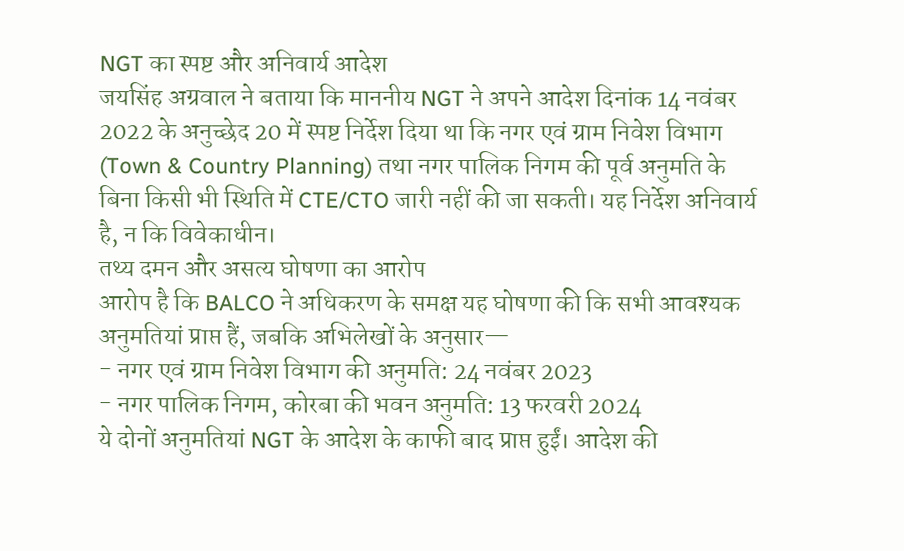NGT का स्पष्ट और अनिवार्य आदेश
जयसिंह अग्रवाल ने बताया कि माननीय NGT ने अपने आदेश दिनांक 14 नवंबर 2022 के अनुच्छेद 20 में स्पष्ट निर्देश दिया था कि नगर एवं ग्राम निवेश विभाग (Town & Country Planning) तथा नगर पालिक निगम की पूर्व अनुमति के बिना किसी भी स्थिति में CTE/CTO जारी नहीं की जा सकती। यह निर्देश अनिवार्य है, न कि विवेकाधीन।
तथ्य दमन और असत्य घोषणा का आरोप
आरोप है कि BALCO ने अधिकरण के समक्ष यह घोषणा की कि सभी आवश्यक अनुमतियां प्राप्त हैं, जबकि अभिलेखों के अनुसार—
- नगर एवं ग्राम निवेश विभाग की अनुमति: 24 नवंबर 2023
- नगर पालिक निगम, कोरबा की भवन अनुमति: 13 फरवरी 2024
ये दोनों अनुमतियां NGT के आदेश के काफी बाद प्राप्त हुईं। आदेश की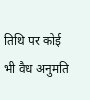तिथि पर कोई भी वैध अनुमति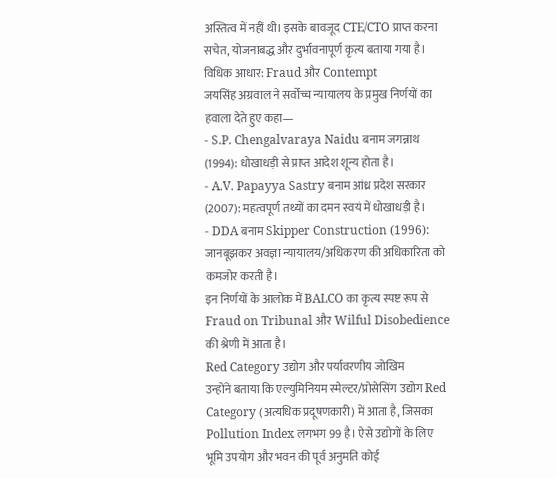अस्तित्व में नहीं थी। इसके बावजूद CTE/CTO प्राप्त करना सचेत, योजनाबद्ध और दुर्भावनापूर्ण कृत्य बताया गया है।
विधिक आधार: Fraud और Contempt
जयसिंह अग्रवाल ने सर्वोच्च न्यायालय के प्रमुख निर्णयों का हवाला देते हुए कहा—
- S.P. Chengalvaraya Naidu बनाम जगन्नाथ (1994): धोखाधड़ी से प्राप्त आदेश शून्य होता है।
- A.V. Papayya Sastry बनाम आंध्र प्रदेश सरकार (2007): महत्वपूर्ण तथ्यों का दमन स्वयं में धोखाधड़ी है।
- DDA बनाम Skipper Construction (1996): जानबूझकर अवज्ञा न्यायालय/अधिकरण की अधिकारिता को कमजोर करती है।
इन निर्णयों के आलोक में BALCO का कृत्य स्पष्ट रूप से Fraud on Tribunal और Wilful Disobedience की श्रेणी में आता है।
Red Category उद्योग और पर्यावरणीय जोखिम
उन्होंने बताया कि एल्युमिनियम स्मेल्टर/प्रोसेसिंग उद्योग Red Category (अत्यधिक प्रदूषणकारी) में आता है, जिसका Pollution Index लगभग 99 है। ऐसे उद्योगों के लिए भूमि उपयोग और भवन की पूर्व अनुमति कोई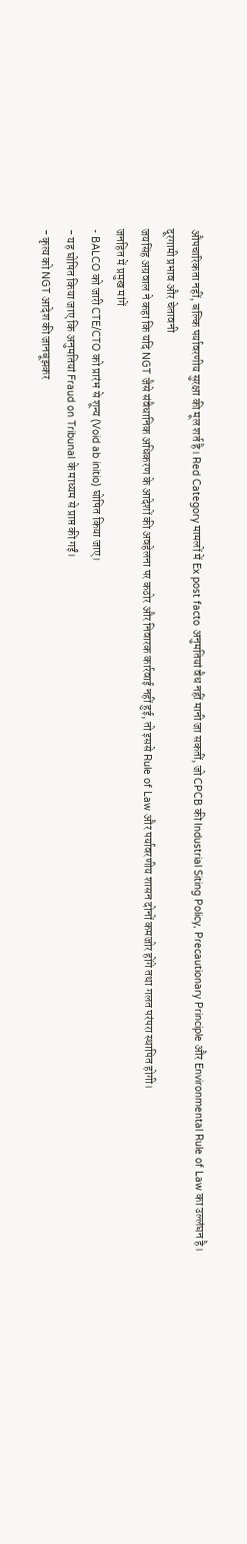औपचारिकता नहीं, बल्कि पर्यावरणीय सुरक्षा की मूल शर्त है। Red Category मामलों में Ex post facto अनुमतियां वैध नहीं मानी जा सकतीं, जो CPCB की Industrial Siting Policy, Precautionary Principle और Environmental Rule of Law का उल्लंघन है।
दूरगामी प्रभाव और चेतावनी
जयसिंह अग्रवाल ने कहा कि यदि NGT जैसे संवैधानिक अधिकरण के आदेशों की अवहेलना पर कठोर और निवारक कार्रवाई नहीं हुई, तो इससे Rule of Law और पर्यावरणीय शासन दोनों कमजोर होंगे तथा गलत परंपरा स्थापित होगी।
जनहित में प्रमुख मांगें
- BALCO को जारी CTE/CTO को प्रारंभ से शून्य (Void ab initio) घोषित किया जाए।
- यह घोषित किया जाए कि अनुमतियां Fraud on Tribunal के माध्यम से प्राप्त की गईं।
- कृत्य को NGT आदेश की जानबूझकर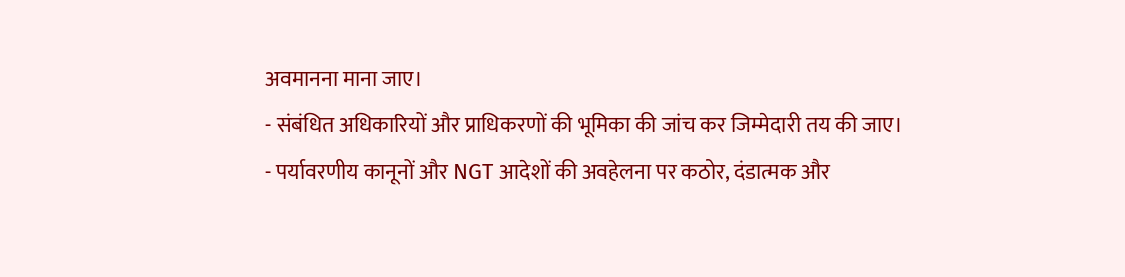अवमानना माना जाए।
- संबंधित अधिकारियों और प्राधिकरणों की भूमिका की जांच कर जिम्मेदारी तय की जाए।
- पर्यावरणीय कानूनों और NGT आदेशों की अवहेलना पर कठोर, दंडात्मक और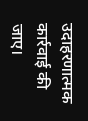उदाहरणात्मक कार्रवाई की जाए।